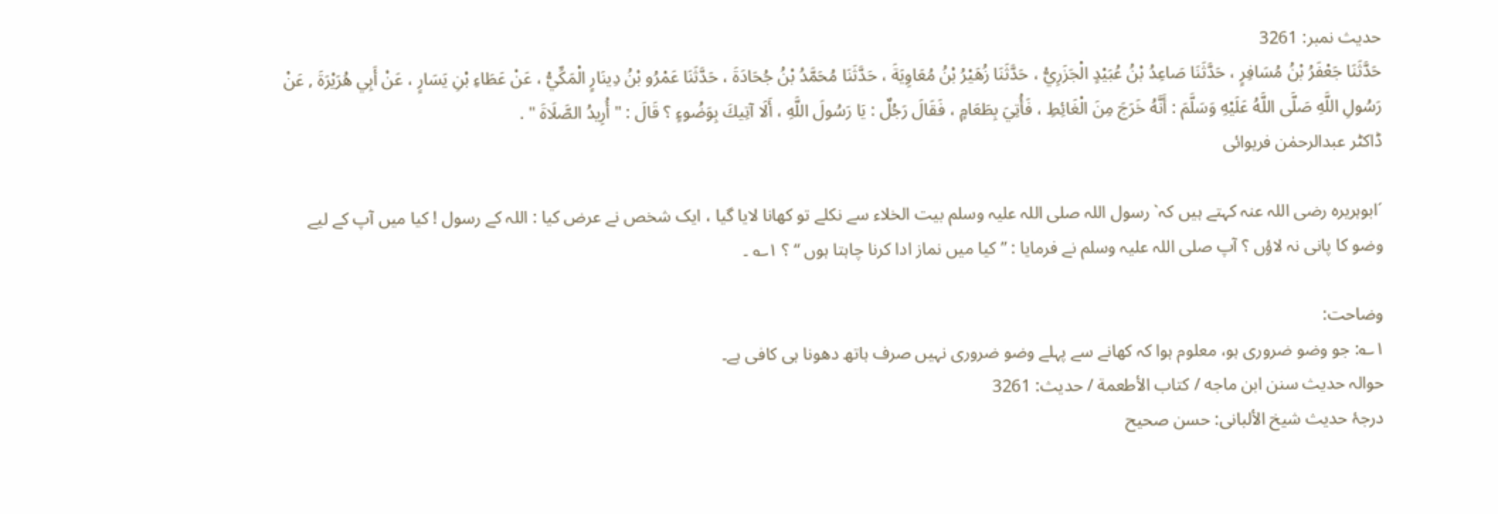حدیث نمبر: 3261
حَدَّثَنَا جَعْفَرُ بْنُ مُسَافِرٍ ، حَدَّثَنَا صَاعِدُ بْنُ عُبَيْدٍ الْجَزَرِيُّ ، حَدَّثَنَا زُهَيْرُ بْنُ مُعَاوِيَةَ ، حَدَّثَنَا مُحَمَّدُ بْنُ جُحَادَةَ ، حَدَّثَنَا عَمْرُو بْنُ دِينَارٍ الْمَكِّيُّ ، عَنْ عَطَاءِ بْنِ يَسَارٍ ، عَنْ أَبِي هُرَيْرَةَ , عَنْ رَسُولِ اللَّهِ صَلَّى اللَّهُ عَلَيْهِ وَسَلَّمَ : أَنَّهُ خَرَجَ مِنَ الْغَائِطِ ، فَأُتِيَ بِطَعَامٍ ، فَقَالَ رَجُلٌ : يَا رَسُولَ اللَّهِ ، أَلَا آتِيكَ بِوَضُوءٍ ؟ قَالَ : " أُرِيدُ الصَّلَاةَ " .
ڈاکٹر عبدالرحمٰن فریوائی

´ابوہریرہ رضی اللہ عنہ کہتے ہیں کہ` رسول اللہ صلی اللہ علیہ وسلم بیت الخلاء سے نکلے تو کھانا لایا گیا ، ایک شخص نے عرض کیا : اللہ کے رسول ! کیا میں آپ کے لیے وضو کا پانی نہ لاؤں ؟ آپ صلی اللہ علیہ وسلم نے فرمایا : ” کیا میں نماز ادا کرنا چاہتا ہوں “ ؟ ۱؎ ۔

وضاحت:
۱؎: جو وضو ضروری ہو، معلوم ہوا کہ کھانے سے پہلے وضو ضروری نہیں صرف ہاتھ دھونا ہی کافی ہے۔
حوالہ حدیث سنن ابن ماجه / كتاب الأطعمة / حدیث: 3261
درجۂ حدیث شیخ الألبانی: حسن صحيح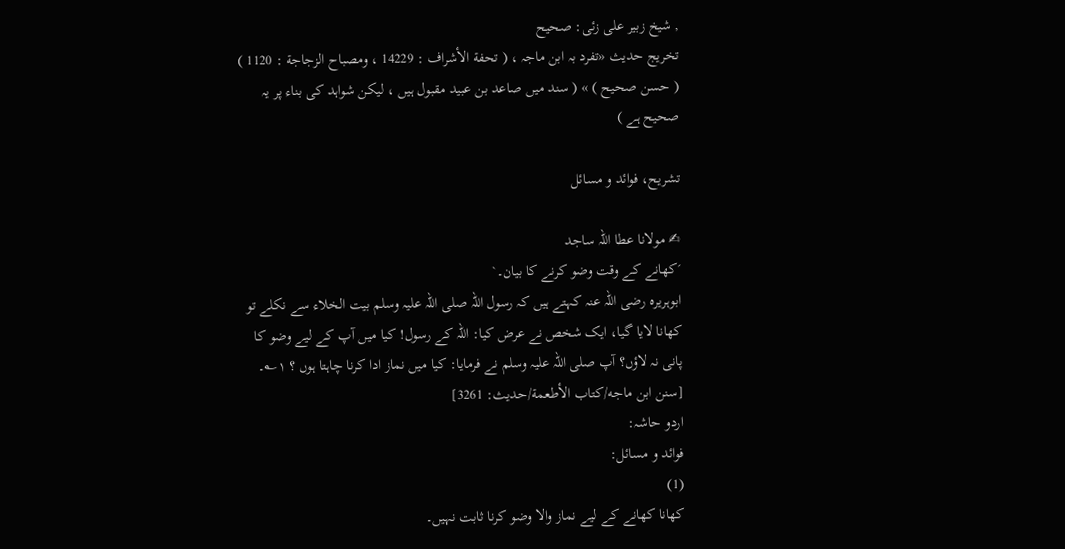, شیخ زبیر علی زئی: صحيح
تخریج حدیث «تفرد بہ ابن ماجہ ، ( تحفة الأشراف : 14229 ، ومصباح الزجاجة : 1120 ) ( حسن صحیح ) » ( سند میں صاعد بن عبید مقبول ہیں ، لیکن شواہد کی بناء پر یہ صحیح ہے )

تشریح، فوائد و مسائل

✍ مولانا عطا اللہ ساجد
´کھانے کے وقت وضو کرنے کا بیان۔`
ابوہریرہ رضی اللہ عنہ کہتے ہیں کہ رسول اللہ صلی اللہ علیہ وسلم بیت الخلاء سے نکلے تو کھانا لایا گیا، ایک شخص نے عرض کیا: اللہ کے رسول! کیا میں آپ کے لیے وضو کا پانی نہ لاؤں؟ آپ صلی اللہ علیہ وسلم نے فرمایا: کیا میں نماز ادا کرنا چاہتا ہوں ؟ ۱؎۔ [سنن ابن ماجه/كتاب الأطعمة/حدیث: 3261]
اردو حاشہ:
فوائد و مسائل:
(1)
کھانا کھانے کے لیے نماز والا وضو کرنا ثابت نہیں۔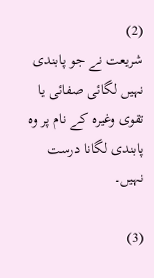(2)
شریعت نے جو پابندی نہیں لگائی صفائی یا تقوی وغیرہ کے نام پر وہ پابندی لگانا درست نہیں۔

(3)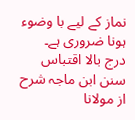نماز کے لیے با وضوء ہونا ضروری ہے۔
درج بالا اقتباس سنن ابن ماجہ شرح از مولانا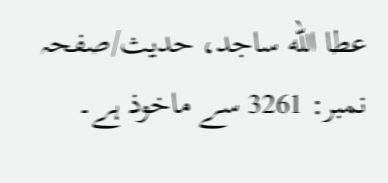عطا الله ساجد، حدیث/صفحہ نمبر: 3261 سے ماخوذ ہے۔